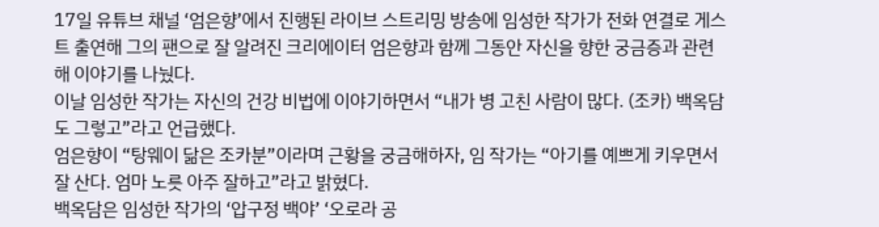17일 유튜브 채널 ‘엄은향’에서 진행된 라이브 스트리밍 방송에 임성한 작가가 전화 연결로 게스트 출연해 그의 팬으로 잘 알려진 크리에이터 엄은향과 함께 그동안 자신을 향한 궁금증과 관련해 이야기를 나눴다.
이날 임성한 작가는 자신의 건강 비법에 이야기하면서 “내가 병 고친 사람이 많다. (조카) 백옥담도 그렇고”라고 언급했다.
엄은향이 “탕웨이 닮은 조카분”이라며 근황을 궁금해하자, 임 작가는 “아기를 예쁘게 키우면서 잘 산다. 엄마 노릇 아주 잘하고”라고 밝혔다.
백옥담은 임성한 작가의 ‘압구정 백야’ ‘오로라 공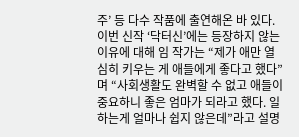주’ 등 다수 작품에 출연해온 바 있다. 이번 신작 ‘닥터신’에는 등장하지 않는 이유에 대해 임 작가는 “제가 애만 열심히 키우는 게 애들에게 좋다고 했다”며 “사회생활도 완벽할 수 없고 애들이 중요하니 좋은 엄마가 되라고 했다. 일하는게 얼마나 쉽지 않은데”라고 설명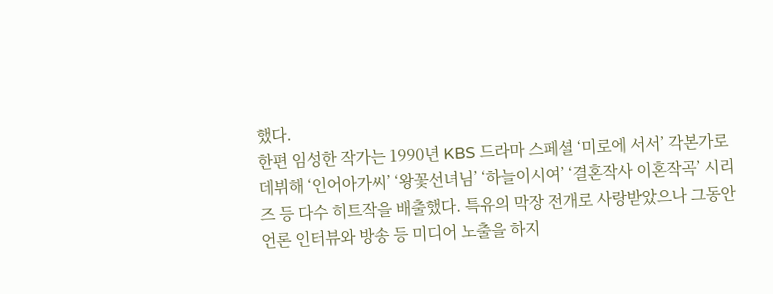했다.
한편 임성한 작가는 1990년 KBS 드라마 스페셜 ‘미로에 서서’ 각본가로 데뷔해 ‘인어아가씨’ ‘왕꽃선녀님’ ‘하늘이시여’ ‘결혼작사 이혼작곡’ 시리즈 등 다수 히트작을 배출했다. 특유의 막장 전개로 사랑받았으나 그동안 언론 인터뷰와 방송 등 미디어 노출을 하지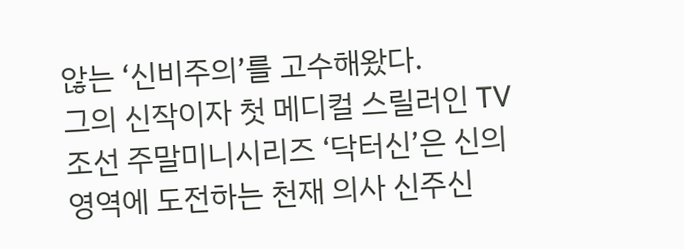않는 ‘신비주의’를 고수해왔다.
그의 신작이자 첫 메디컬 스릴러인 TV조선 주말미니시리즈 ‘닥터신’은 신의 영역에 도전하는 천재 의사 신주신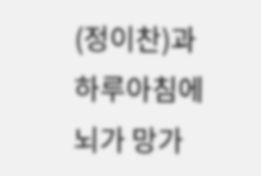(정이찬)과 하루아침에 뇌가 망가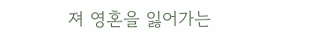져 영혼을 잃어가는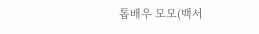톱배우 모모(백서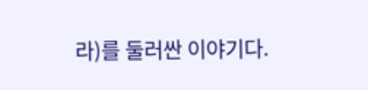라)를 둘러싼 이야기다.